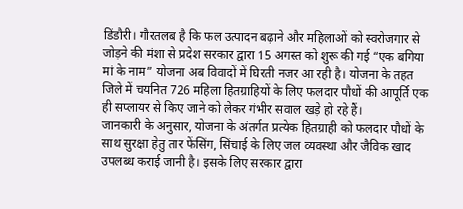डिंडौरी। गौरतलब है कि फल उत्पादन बढ़ाने और महिलाओं को स्वरोजगार से जोड़ने की मंशा से प्रदेश सरकार द्वारा 15 अगस्त को शुरू की गई “एक बगिया मां के नाम” योजना अब विवादों में घिरती नजर आ रही है। योजना के तहत जिले में चयनित 726 महिला हितग्राहियों के लिए फलदार पौधों की आपूर्ति एक ही सप्लायर से किए जाने को लेकर गंभीर सवाल खड़े हो रहे हैं।
जानकारी के अनुसार, योजना के अंतर्गत प्रत्येक हितग्राही को फलदार पौधों के साथ सुरक्षा हेतु तार फेंसिंग, सिंचाई के लिए जल व्यवस्था और जैविक खाद उपलब्ध कराई जानी है। इसके लिए सरकार द्वारा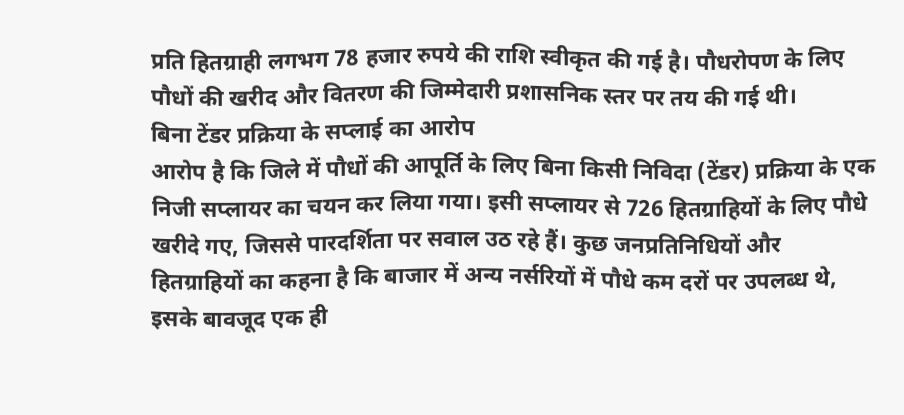प्रति हितग्राही लगभग 78 हजार रुपये की राशि स्वीकृत की गई है। पौधरोपण के लिए पौधों की खरीद और वितरण की जिम्मेदारी प्रशासनिक स्तर पर तय की गई थी।
बिना टेंडर प्रक्रिया के सप्लाई का आरोप
आरोप है कि जिले में पौधों की आपूर्ति के लिए बिना किसी निविदा (टेंडर) प्रक्रिया के एक निजी सप्लायर का चयन कर लिया गया। इसी सप्लायर से 726 हितग्राहियों के लिए पौधे खरीदे गए, जिससे पारदर्शिता पर सवाल उठ रहे हैं। कुछ जनप्रतिनिधियों और हितग्राहियों का कहना है कि बाजार में अन्य नर्सरियों में पौधे कम दरों पर उपलब्ध थे, इसके बावजूद एक ही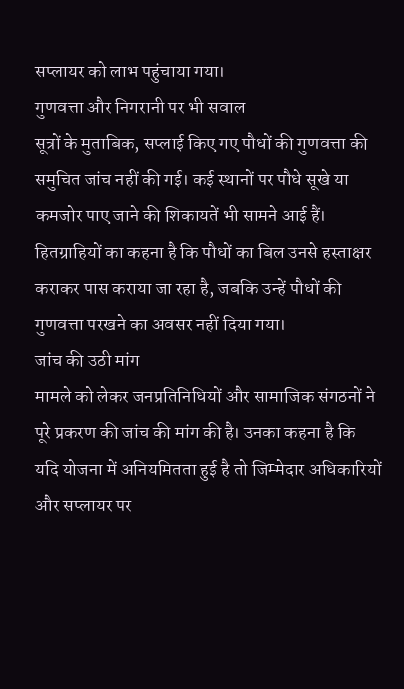सप्लायर को लाभ पहुंचाया गया।
गुणवत्ता और निगरानी पर भी सवाल
सूत्रों के मुताबिक, सप्लाई किए गए पौधों की गुणवत्ता की समुचित जांच नहीं की गई। कई स्थानों पर पौधे सूखे या कमजोर पाए जाने की शिकायतें भी सामने आई हैं। हितग्राहियों का कहना है कि पौधों का बिल उनसे हस्ताक्षर कराकर पास कराया जा रहा है, जबकि उन्हें पौधों की गुणवत्ता परखने का अवसर नहीं दिया गया।
जांच की उठी मांग
मामले को लेकर जनप्रतिनिधियों और सामाजिक संगठनों ने पूरे प्रकरण की जांच की मांग की है। उनका कहना है कि यदि योजना में अनियमितता हुई है तो जिम्मेदार अधिकारियों और सप्लायर पर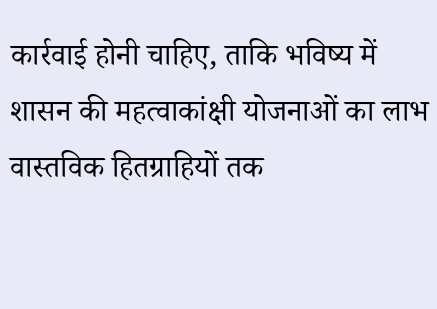कार्रवाई होनी चाहिए, ताकि भविष्य में शासन की महत्वाकांक्षी योजनाओं का लाभ वास्तविक हितग्राहियों तक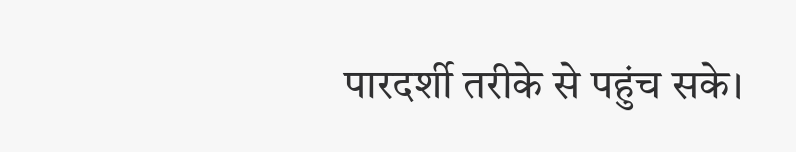पारदर्शी तरीके से पहुंच सके।